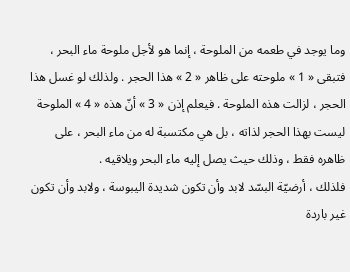وما يوجد في طعمه من الملوحة ، إنما هو لأجل ملوحة ماء البحر ، فتبقى « 1 » ملوحته على ظاهر « 2 » هذا الحجر . ولذلك لو غسل هذا الحجر ، لزالت هذه الملوحة . فيعلم إذن « 3 » أنّ هذه « 4 » الملوحة ليست بهذا الحجر لذاته ، بل هي مكتسبة له من ماء البحر ، على ظاهره فقط ، وذلك حيث يصل إليه ماء البحر ويلاقيه .
فلذلك ، أرضيّة البسّد لابد وأن تكون شديدة اليبوسة ، ولابد وأن تكون غير باردة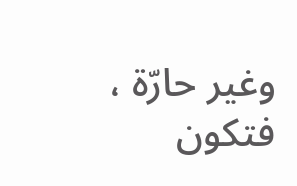وغير حارّة ، فتكون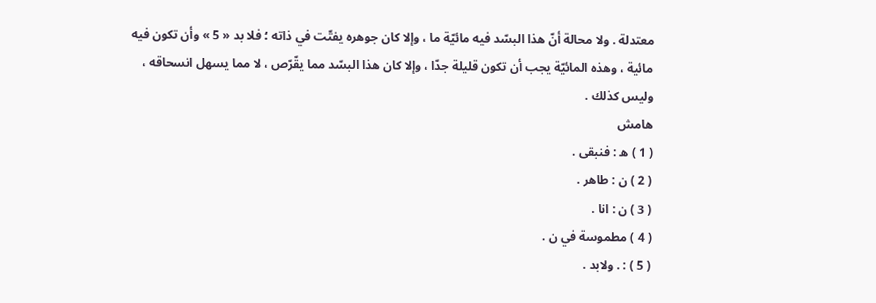معتدلة . ولا محالة أنّ هذا البسّد فيه مائيّة ما ، وإلا كان جوهره يفتّت في ذاته ؛ فلا بد « 5 » وأن تكون فيه مائية ، وهذه المائيّة يجب أن تكون قليلة جدّا ، وإلا كان هذا البسّد مما يقّرّص ، لا مما يسهل انسحاقه ، وليس كذلك .
هامش
( 1 ) ه : فنبقى .
( 2 ) ن : طاهر .
( 3 ) ن : انا .
( 4 ) مطموسة في ن .
( 5 ) : . ولابد .